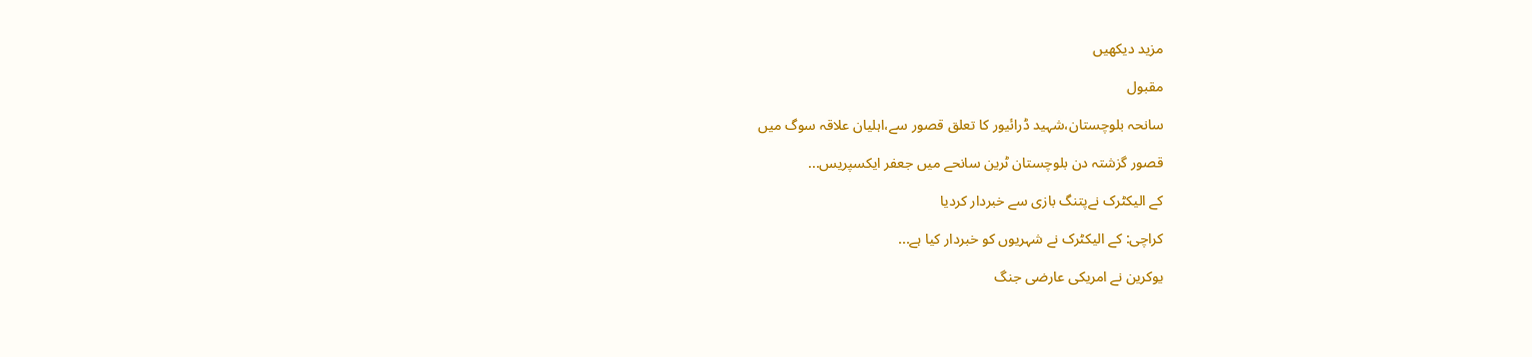مزید دیکھیں

مقبول

سانحہ بلوچستان،شہید ڈرائیور کا تعلق قصور سے،اہلیان علاقہ سوگ میں

قصور گزشتہ دن بلوچستان ٹرین سانحے میں جعفر ایکسپریس...

کے الیکٹرک نےپتنگ بازی سے خبردار کردیا

کراچی: کے الیکٹرک نے شہریوں کو خبردار کیا ہے...

یوکرین نے امریکی عارضی جنگ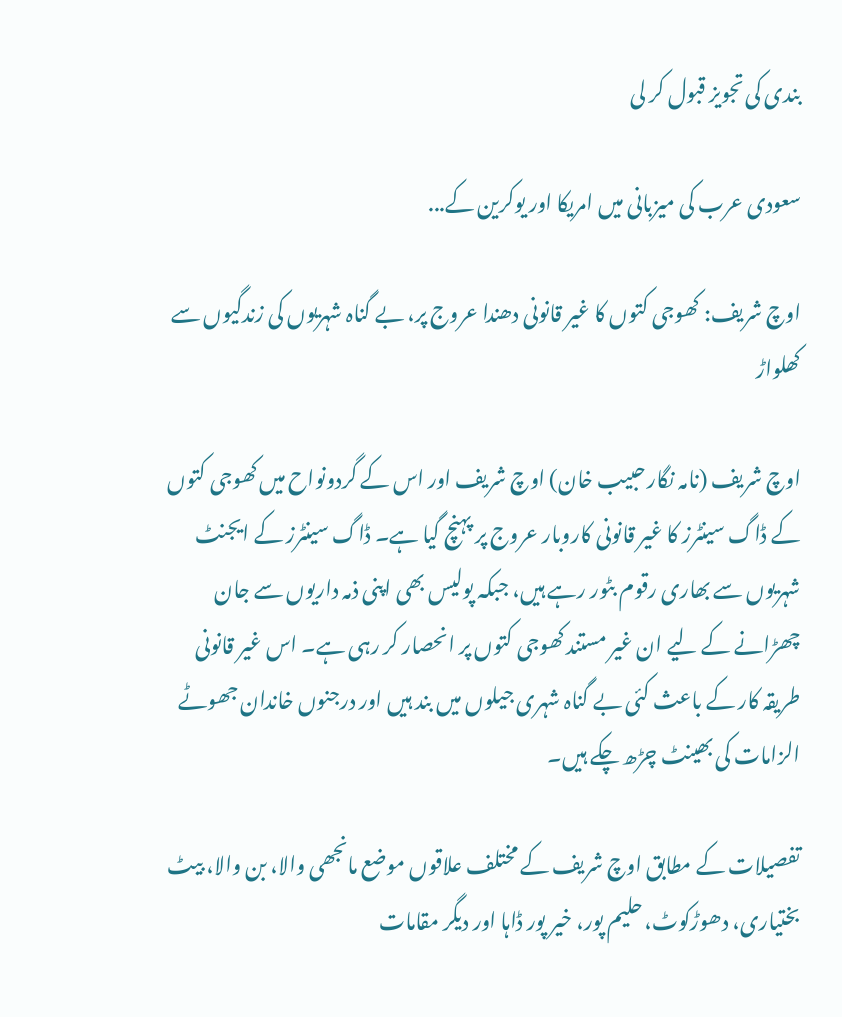بندی کی تجویز قبول کر لی

سعودی عرب کی میزبانی میں امریکا اور یوکرین کے...

اوچ شریف: کھوجی کتوں کا غیر قانونی دھندا عروج پر، بے گناہ شہریوں کی زندگیوں سے کھلواڑ

اوچ شریف (نامہ نگار حبیب خان) اوچ شریف اور اس کے گردونواح میں کھوجی کتوں کے ڈاگ سینٹرز کا غیر قانونی کاروبار عروج پر پہنچ گیا ہے۔ ڈاگ سینٹرز کے ایجنٹ شہریوں سے بھاری رقوم بٹور رہے ہیں، جبکہ پولیس بھی اپنی ذمہ داریوں سے جان چھڑانے کے لیے ان غیر مستند کھوجی کتوں پر انحصار کر رہی ہے۔ اس غیر قانونی طریقہ کار کے باعث کئی بے گناہ شہری جیلوں میں بند ہیں اور درجنوں خاندان جھوٹے الزامات کی بھینٹ چڑھ چکے ہیں۔

تفصیلات کے مطابق اوچ شریف کے مختلف علاقوں موضع مانجھی والا، بن والا، بیٹ بختیاری، دھوڑکوٹ، حلیم پور، خیر پور ڈاہا اور دیگر مقامات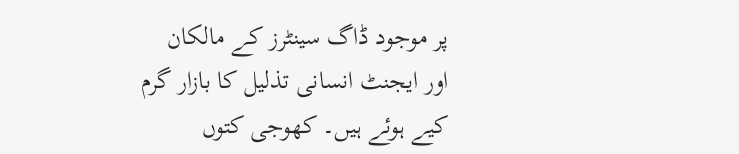پر موجود ڈاگ سینٹرز کے مالکان اور ایجنٹ انسانی تذلیل کا بازار گرم کیے ہوئے ہیں۔ کھوجی کتوں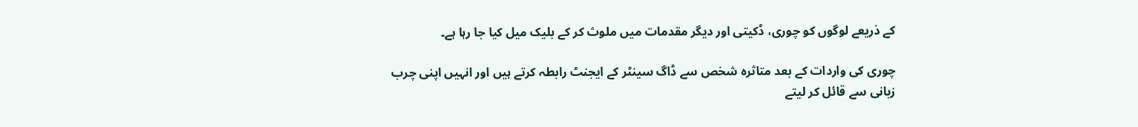کے ذریعے لوگوں کو چوری، ڈکیتی اور دیگر مقدمات میں ملوث کر کے بلیک میل کیا جا رہا ہے۔

چوری کی واردات کے بعد متاثرہ شخص سے ڈاگ سینٹر کے ایجنٹ رابطہ کرتے ہیں اور انہیں اپنی چرب زبانی سے قائل کر لیتے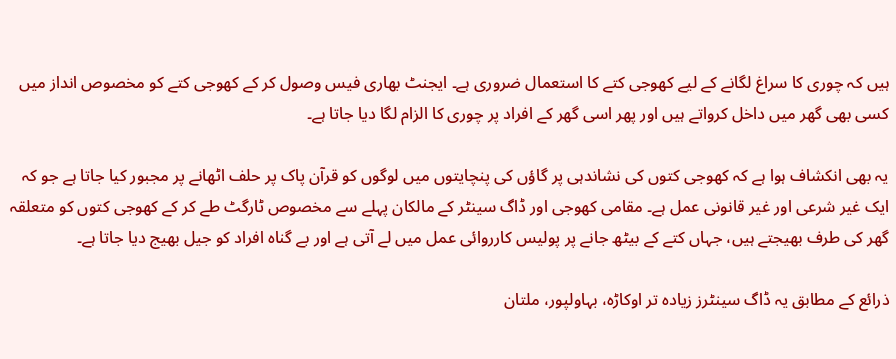ہیں کہ چوری کا سراغ لگانے کے لیے کھوجی کتے کا استعمال ضروری ہے۔ ایجنٹ بھاری فیس وصول کر کے کھوجی کتے کو مخصوص انداز میں کسی بھی گھر میں داخل کرواتے ہیں اور پھر اسی گھر کے افراد پر چوری کا الزام لگا دیا جاتا ہے۔

یہ بھی انکشاف ہوا ہے کہ کھوجی کتوں کی نشاندہی پر گاؤں کی پنچایتوں میں لوگوں کو قرآن پاک پر حلف اٹھانے پر مجبور کیا جاتا ہے جو کہ ایک غیر شرعی اور غیر قانونی عمل ہے۔ مقامی کھوجی اور ڈاگ سینٹر کے مالکان پہلے سے مخصوص ٹارگٹ طے کر کے کھوجی کتوں کو متعلقہ گھر کی طرف بھیجتے ہیں، جہاں کتے کے بیٹھ جانے پر پولیس کارروائی عمل میں لے آتی ہے اور بے گناہ افراد کو جیل بھیج دیا جاتا ہے۔

ذرائع کے مطابق یہ ڈاگ سینٹرز زیادہ تر اوکاڑہ، بہاولپور، ملتان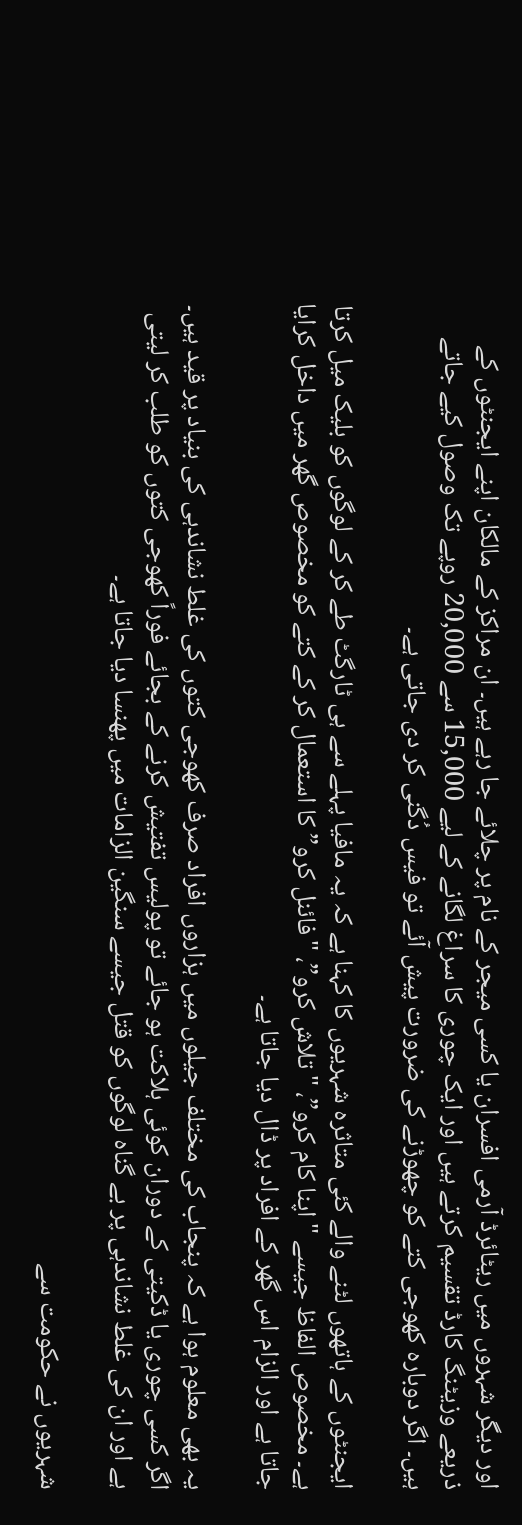اور دیگر شہروں میں ریٹائرڈ آرمی افسران یا کسی میجر کے نام پر چلائے جا رہے ہیں۔ ان مراکز کے مالکان اپنے ایجنٹوں کے ذریعے وزیٹنگ کارڈ تقسیم کرتے ہیں اور ایک چوری کا سراغ لگانے کے لیے 15,000 سے 20,000 روپے تک وصول کیے جاتے ہیں۔ اگر دوبارہ کھوجی کتے کو چھوڑنے کی ضرورت پیش آئے تو فیس دُگنی کر دی جاتی ہے۔

ایجنٹوں کے ہاتھوں لٹنے والے کئی متاثرہ شہریوں کا کہنا ہے کہ یہ مافیا پہلے سے ہی ٹارگٹ طے کر کے لوگوں کو بلیک میل کرتا ہے۔ مخصوص الفاظ جیسے "اپنا کام کرو”، "تلاش کرو”، "فائنل کرو” کا استعمال کر کے کتے کو مخصوص گھر میں داخل کرایا جاتا ہے اور الزام اس گھر کے افراد پر ڈال دیا جاتا ہے۔

یہ بھی معلوم ہوا ہے کہ پنجاب کی مختلف جیلوں میں ہزاروں افراد صرف کھوجی کتوں کی غلط نشاندہی کی بنیاد پر قید ہیں۔ اگر کسی چوری یا ڈکیتی کے دوران کوئی ہلاکت ہو جائے تو پولیس تفتیش کرنے کے بجائے فوراً کھوجی کتوں کو طلب کر لیتی ہے اور ان کی غلط نشاندہی پر بے گناہ لوگوں کو قتل جیسے سنگین الزامات میں پھنسا دیا جاتا ہے۔

شہریوں نے حکومت سے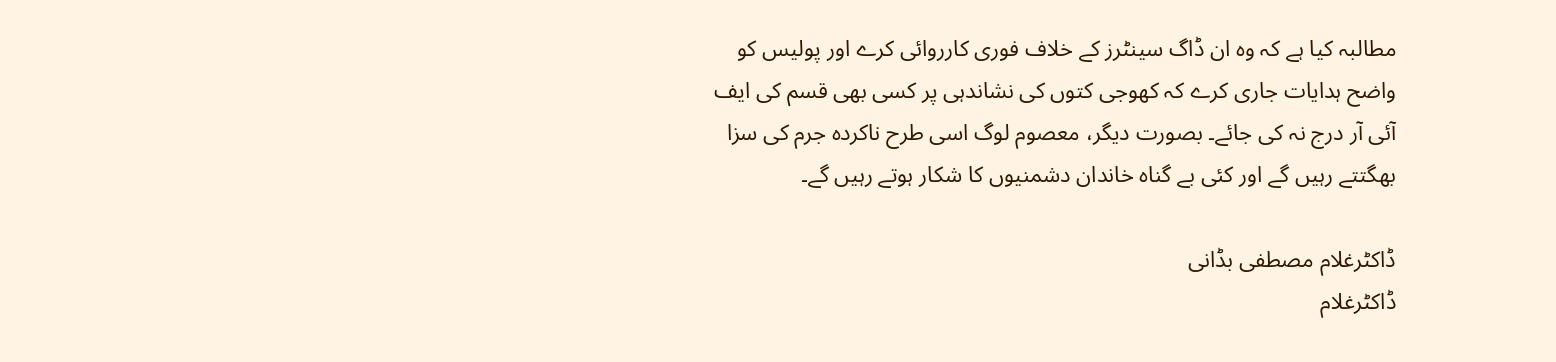مطالبہ کیا ہے کہ وہ ان ڈاگ سینٹرز کے خلاف فوری کارروائی کرے اور پولیس کو واضح ہدایات جاری کرے کہ کھوجی کتوں کی نشاندہی پر کسی بھی قسم کی ایف آئی آر درج نہ کی جائے۔ بصورت دیگر، معصوم لوگ اسی طرح ناکردہ جرم کی سزا بھگتتے رہیں گے اور کئی بے گناہ خاندان دشمنیوں کا شکار ہوتے رہیں گے۔

ڈاکٹرغلام مصطفی بڈانی
ڈاکٹرغلام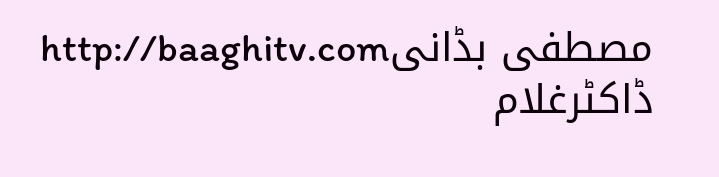مصطفی بڈانیhttp://baaghitv.com
ڈاکٹرغلام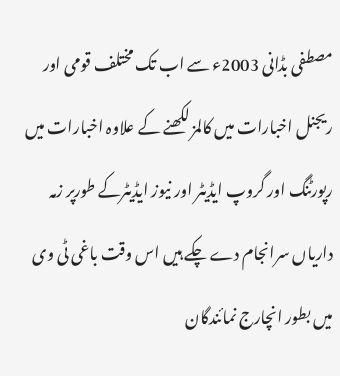مصطفی بڈانی 2003ء سے اب تک مختلف قومی اور ریجنل اخبارات میں کالمز لکھنے کے علاوہ اخبارات میں رپورٹنگ اور گروپ ایڈیٹر اور نیوز ایڈیٹرکے طورپر زمہ داریاں سرانجام دے چکے ہیں اس وقت باغی ٹی وی میں بطور انچارج نمائندگان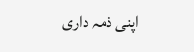اپنی ذمہ داری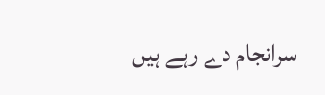سرانجام دے رہے ہیں